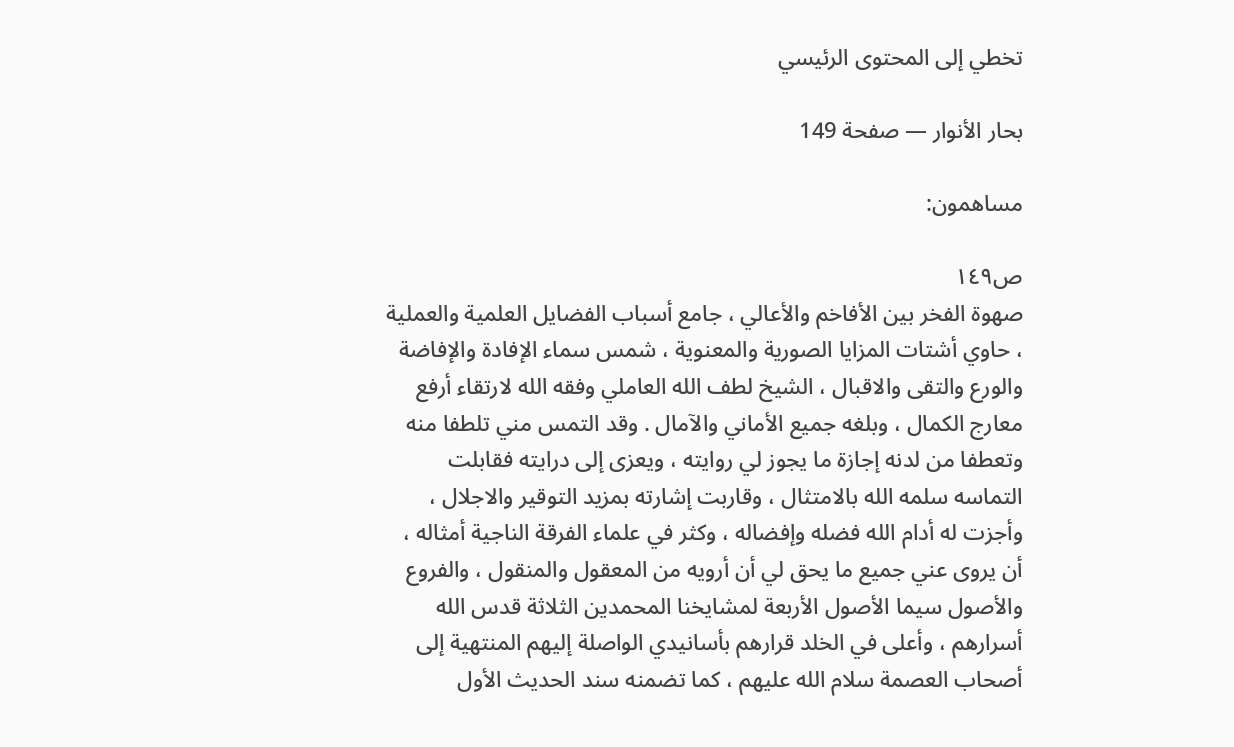تخطي إلى المحتوى الرئيسي

بحار الأنوار — صفحة 149

مساهمون:

ص١٤٩
صهوة الفخر بين الأفاخم والأعالي ، جامع أسباب الفضايل العلمية والعملية ، حاوي أشتات المزايا الصورية والمعنوية ، شمس سماء الإفادة والإفاضة والورع والتقى والاقبال ، الشيخ لطف الله العاملي وفقه الله لارتقاء أرفع معارج الكمال ، وبلغه جميع الأماني والآمال . وقد التمس مني تلطفا منه وتعطفا من لدنه إجازة ما يجوز لي روايته ، ويعزى إلى درايته فقابلت التماسه سلمه الله بالامتثال ، وقاربت إشارته بمزيد التوقير والاجلال ، وأجزت له أدام الله فضله وإفضاله ، وكثر في علماء الفرقة الناجية أمثاله ، أن يروى عني جميع ما يحق لي أن أرويه من المعقول والمنقول ، والفروع والأصول سيما الأصول الأربعة لمشايخنا المحمدين الثلاثة قدس الله أسرارهم ، وأعلى في الخلد قرارهم بأسانيدي الواصلة إليهم المنتهية إلى أصحاب العصمة سلام الله عليهم ، كما تضمنه سند الحديث الأول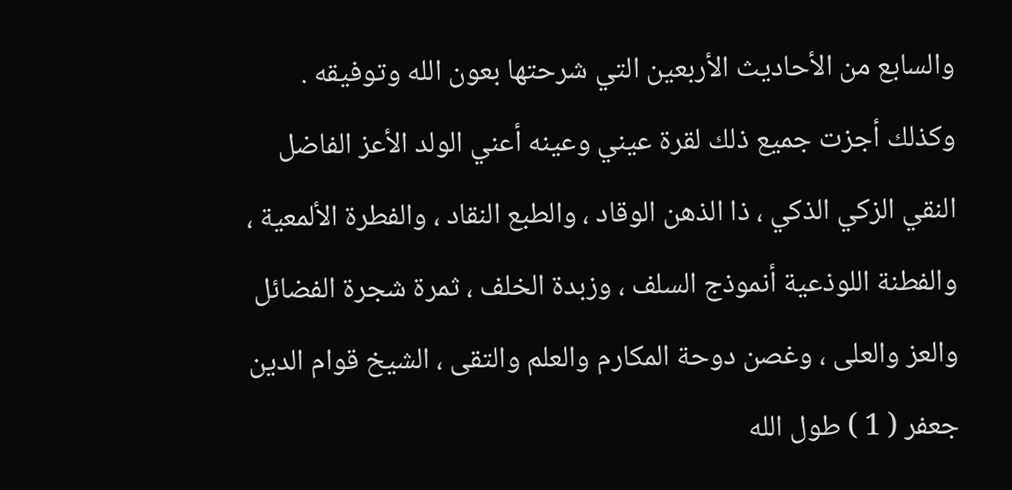والسابع من الأحاديث الأربعين التي شرحتها بعون الله وتوفيقه . وكذلك أجزت جميع ذلك لقرة عيني وعينه أعني الولد الأعز الفاضل النقي الزكي الذكي ، ذا الذهن الوقاد ، والطبع النقاد ، والفطرة الألمعية ، والفطنة اللوذعية أنموذج السلف ، وزبدة الخلف ، ثمرة شجرة الفضائل والعز والعلى ، وغصن دوحة المكارم والعلم والتقى ، الشيخ قوام الدين جعفر ( 1 ) طول الله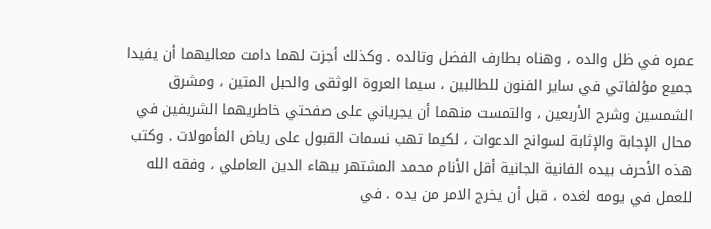عمره في ظل والده ، وهناه بطارف الفضل وتالده . وكذلك أجزت لهما دامت معاليهما أن يفيدا جميع مؤلفاتي في ساير الفنون للطالبين ، سيما العروة الوثقى والحبل المتين ، ومشرق الشمسين وشرح الأربعين ، والتمست منهما أن يجرياني على صفحتي خاطريهما الشريفين في محال الإجابة والإثابة لسوانح الدعوات ، لكيما تهب نسمات القبول على رياض المأمولات . وكتب هذه الأحرف بيده الفانية الجانية أقل الأنام محمد المشتهر ببهاء الدين العاملي ، وفقه الله للعمل في يومه لغده ، قبل أن يخرج الامر من يده . في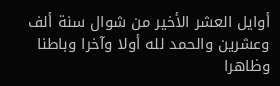أوايل العشر الأخير من شوال سنة ألف وعشرين والحمد لله أولا وآخرا وباطنا وظاهرا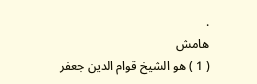.
هامش
( 1 ) هو الشيخ قوام الدين جعفر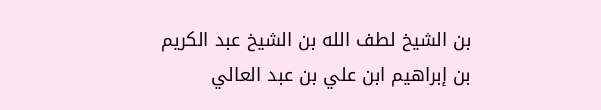بن الشيخ لطف الله بن الشيخ عبد الكريم بن إبراهيم ابن علي بن عبد العالي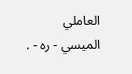العاملي الميسي - ره - .